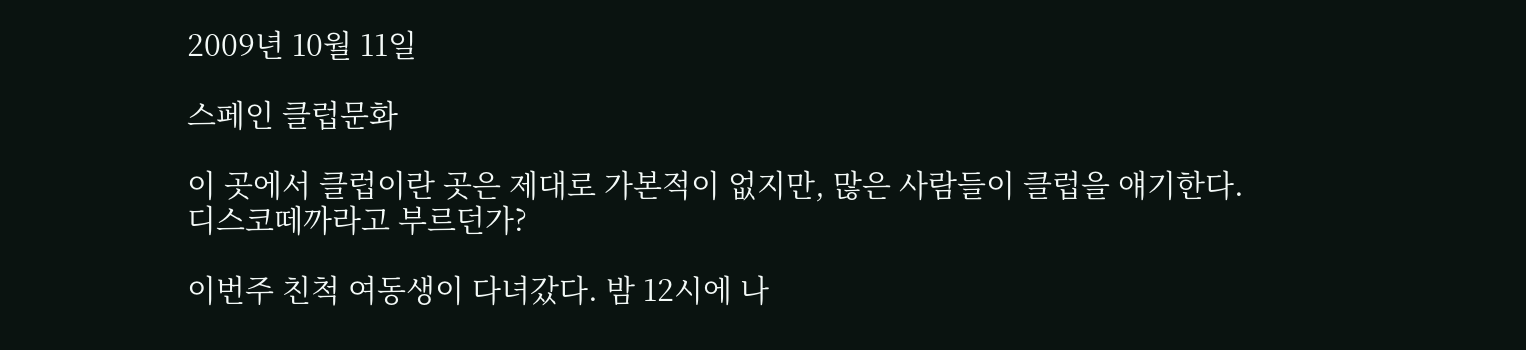2009년 10월 11일

스페인 클럽문화

이 곳에서 클럽이란 곳은 제대로 가본적이 없지만, 많은 사람들이 클럽을 얘기한다.
디스코떼까라고 부르던가?

이번주 친척 여동생이 다녀갔다. 밤 12시에 나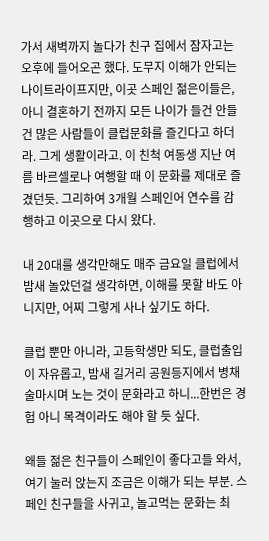가서 새벽까지 놀다가 친구 집에서 잠자고는 오후에 들어오곤 했다. 도무지 이해가 안되는 나이트라이프지만, 이곳 스페인 젊은이들은, 아니 결혼하기 전까지 모든 나이가 들건 안들건 많은 사람들이 클럽문화를 즐긴다고 하더라. 그게 생활이라고. 이 친척 여동생 지난 여름 바르셀로나 여행할 때 이 문화를 제대로 즐겼던듯. 그리하여 3개월 스페인어 연수를 감행하고 이곳으로 다시 왔다.

내 20대를 생각만해도 매주 금요일 클럽에서 밤새 놀았던걸 생각하면, 이해를 못할 바도 아니지만, 어찌 그렇게 사나 싶기도 하다.

클럽 뿐만 아니라, 고등학생만 되도, 클럽출입이 자유롭고, 밤새 길거리 공원등지에서 병채 술마시며 노는 것이 문화라고 하니...한번은 경험 아니 목격이라도 해야 할 듯 싶다.

왜들 젊은 친구들이 스페인이 좋다고들 와서, 여기 눌러 앉는지 조금은 이해가 되는 부분. 스페인 친구들을 사귀고, 놀고먹는 문화는 최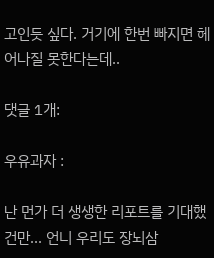고인듯 싶다. 거기에 한번 빠지면 헤어나질 못한다는데..

댓글 1개:

우유과자 :

난 먼가 더 생생한 리포트를 기대했건만... 언니 우리도 장뇌삼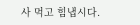사 먹고 힘냅시다.